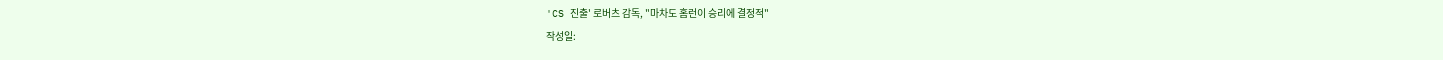'CS 진출' 로버츠 감독, "마차도 홈런이 승리에 결정적"
작성일: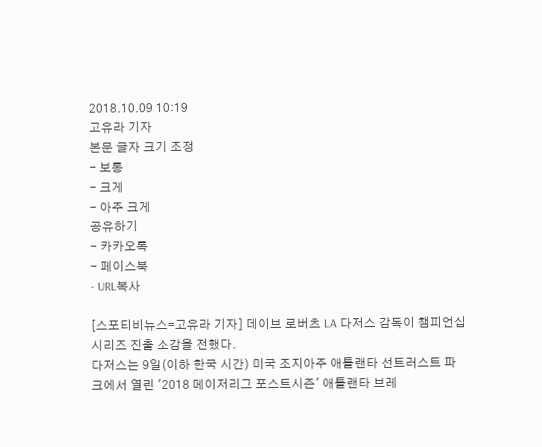2018.10.09 10:19
고유라 기자
본문 글자 크기 조정
- 보통
- 크게
- 아주 크게
공유하기
- 카카오톡
- 페이스북
- URL복사

[스포티비뉴스=고유라 기자] 데이브 로버츠 LA 다저스 감독이 챔피언십 시리즈 진출 소감을 전했다.
다저스는 9일(이하 한국 시간) 미국 조지아주 애틀랜타 선트러스트 파크에서 열린 '2018 메이저리그 포스트시즌' 애틀랜타 브레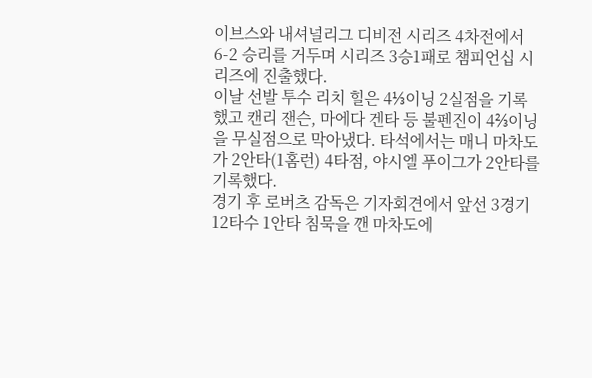이브스와 내셔널리그 디비전 시리즈 4차전에서 6-2 승리를 거두며 시리즈 3승1패로 챔피언십 시리즈에 진출했다.
이날 선발 투수 리치 힐은 4⅓이닝 2실점을 기록했고 캔리 잰슨, 마에다 겐타 등 불펜진이 4⅔이닝을 무실점으로 막아냈다. 타석에서는 매니 마차도가 2안타(1홈런) 4타점, 야시엘 푸이그가 2안타를 기록했다.
경기 후 로버츠 감독은 기자회견에서 앞선 3경기 12타수 1안타 침묵을 깬 마차도에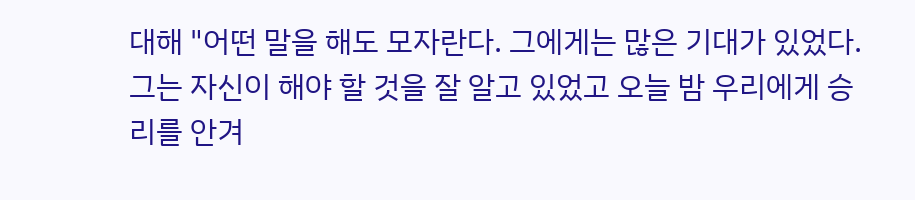대해 "어떤 말을 해도 모자란다. 그에게는 많은 기대가 있었다. 그는 자신이 해야 할 것을 잘 알고 있었고 오늘 밤 우리에게 승리를 안겨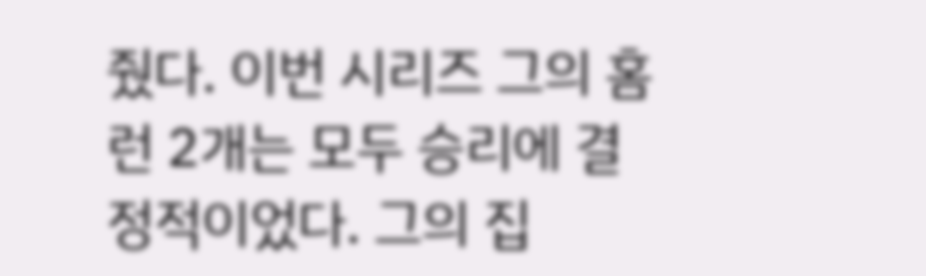줬다. 이번 시리즈 그의 홈런 2개는 모두 승리에 결정적이었다. 그의 집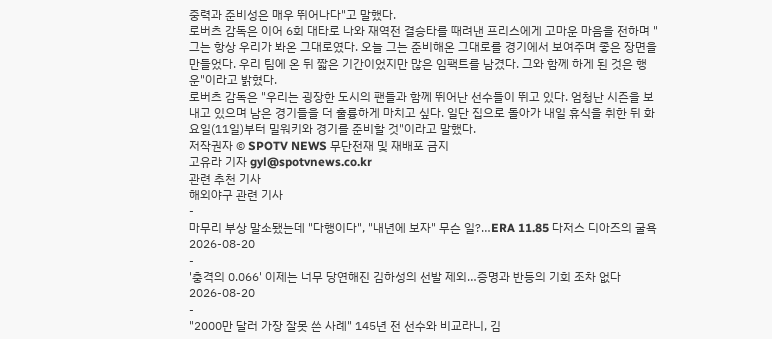중력과 준비성은 매우 뛰어나다"고 말했다.
로버츠 감독은 이어 6회 대타로 나와 재역전 결승타를 때려낸 프리스에게 고마운 마음을 전하며 "그는 항상 우리가 봐온 그대로였다. 오늘 그는 준비해온 그대로를 경기에서 보여주며 좋은 장면을 만들었다. 우리 팀에 온 뒤 짧은 기간이었지만 많은 임팩트를 남겼다. 그와 함께 하게 된 것은 행운"이라고 밝혔다.
로버츠 감독은 "우리는 굉장한 도시의 팬들과 함께 뛰어난 선수들이 뛰고 있다. 엄청난 시즌을 보내고 있으며 남은 경기들을 더 훌륭하게 마치고 싶다. 일단 집으로 돌아가 내일 휴식을 취한 뒤 화요일(11일)부터 밀워키와 경기를 준비할 것"이라고 말했다.
저작권자 © SPOTV NEWS 무단전재 및 재배포 금지
고유라 기자 gyl@spotvnews.co.kr
관련 추천 기사
해외야구 관련 기사
-
마무리 부상 말소됐는데 "다행이다", "내년에 보자" 무슨 일?…ERA 11.85 다저스 디아즈의 굴욕
2026-08-20
-
'충격의 0.066' 이제는 너무 당연해진 김하성의 선발 제외…증명과 반등의 기회 조차 없다
2026-08-20
-
"2000만 달러 가장 잘못 쓴 사례" 145년 전 선수와 비교라니, 김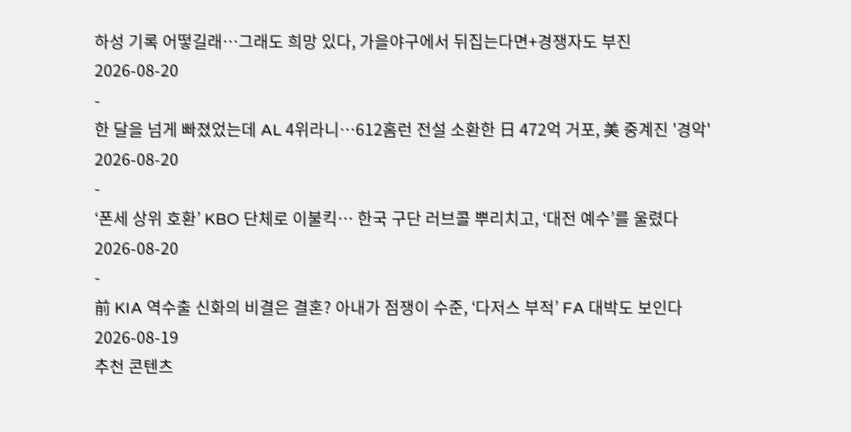하성 기록 어떻길래…그래도 희망 있다, 가을야구에서 뒤집는다면+경쟁자도 부진
2026-08-20
-
한 달을 넘게 빠졌었는데 AL 4위라니…612홈런 전설 소환한 日 472억 거포, 美 중계진 '경악'
2026-08-20
-
‘폰세 상위 호환’ KBO 단체로 이불킥… 한국 구단 러브콜 뿌리치고, ‘대전 예수’를 울렸다
2026-08-20
-
前 KIA 역수출 신화의 비결은 결혼? 아내가 점쟁이 수준, ‘다저스 부적’ FA 대박도 보인다
2026-08-19
추천 콘텐츠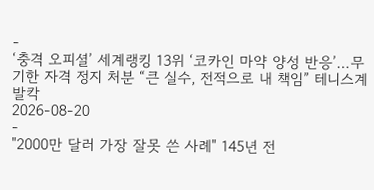-
‘충격 오피셜’ 세계랭킹 13위 ‘코카인 마약 양성 반응’…무기한 자격 정지 처분 “큰 실수, 전적으로 내 책임” 테니스계 발칵
2026-08-20
-
"2000만 달러 가장 잘못 쓴 사례" 145년 전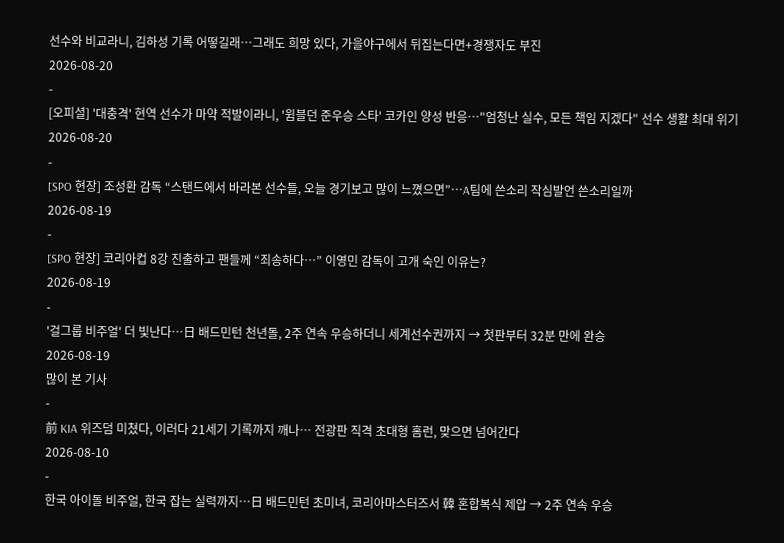선수와 비교라니, 김하성 기록 어떻길래…그래도 희망 있다, 가을야구에서 뒤집는다면+경쟁자도 부진
2026-08-20
-
[오피셜] '대충격' 현역 선수가 마약 적발이라니, '윔블던 준우승 스타' 코카인 양성 반응…"엄청난 실수, 모든 책임 지겠다" 선수 생활 최대 위기
2026-08-20
-
[SPO 현장] 조성환 감독 “스탠드에서 바라본 선수들, 오늘 경기보고 많이 느꼈으면”…A팀에 쓴소리 작심발언 쓴소리일까
2026-08-19
-
[SPO 현장] 코리아컵 8강 진출하고 팬들께 “죄송하다…” 이영민 감독이 고개 숙인 이유는?
2026-08-19
-
'걸그룹 비주얼' 더 빛난다…日 배드민턴 천년돌, 2주 연속 우승하더니 세계선수권까지 → 첫판부터 32분 만에 완승
2026-08-19
많이 본 기사
-
前 KIA 위즈덤 미쳤다, 이러다 21세기 기록까지 깨나… 전광판 직격 초대형 홈런, 맞으면 넘어간다
2026-08-10
-
한국 아이돌 비주얼, 한국 잡는 실력까지…日 배드민턴 초미녀, 코리아마스터즈서 韓 혼합복식 제압 → 2주 연속 우승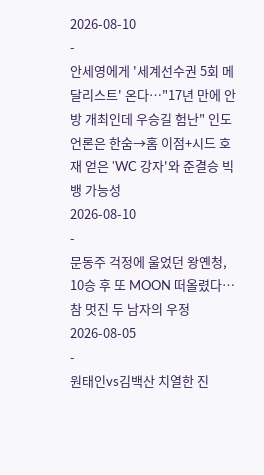2026-08-10
-
안세영에게 '세계선수권 5회 메달리스트' 온다…"17년 만에 안방 개최인데 우승길 험난" 인도 언론은 한숨→홈 이점+시드 호재 얻은 'WC 강자'와 준결승 빅뱅 가능성
2026-08-10
-
문동주 걱정에 울었던 왕옌청, 10승 후 또 MOON 떠올렸다…참 멋진 두 남자의 우정
2026-08-05
-
원태인vs김백산 치열한 진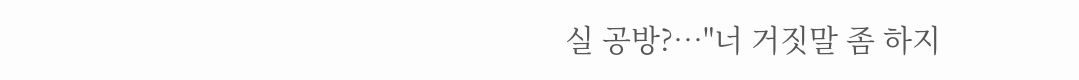실 공방?…"너 거짓말 좀 하지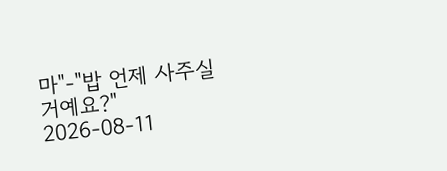마"-"밥 언제 사주실 거예요?"
2026-08-11